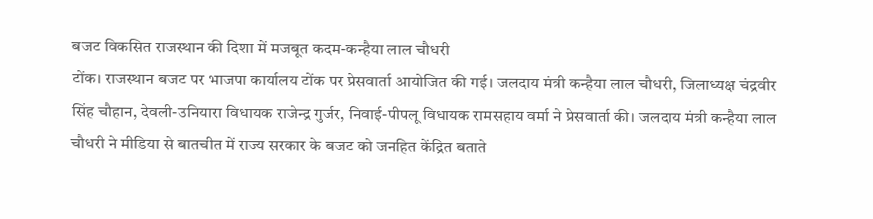बजट विकसित राजस्थान की दिशा में मजबूत कदम-कन्हैया लाल चौधरी
टोंक। राजस्थान बजट पर भाजपा कार्यालय टोंक पर प्रेसवार्ता आयोजित की गई। जलदाय मंत्री कन्हैया लाल चौधरी, जिलाध्यक्ष चंद्रवीर सिंह चौहान, देवली-उनियारा विधायक राजेन्द्र गुर्जर, निवाई-पीपलू विधायक रामसहाय वर्मा ने प्रेसवार्ता की। जलदाय मंत्री कन्हैया लाल चौधरी ने मीडिया से बातचीत में राज्य सरकार के बजट को जनहित केंद्रित बताते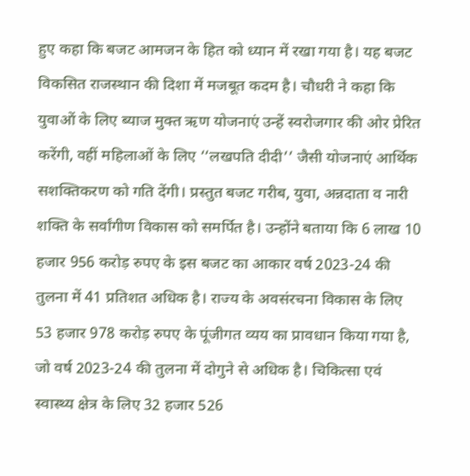हुए कहा कि बजट आमजन के हित को ध्यान में रखा गया है। यह बजट विकसित राजस्थान की दिशा में मजबूत कदम है। चौधरी ने कहा कि युवाओं के लिए ब्याज मुक्त ऋण योजनाएं उन्हें स्वरोजगार की ओर प्रेरित करेंगी, वहीं महिलाओं के लिए ‘‘लखपति दीदी’’ जैसी योजनाएं आर्थिक सशक्तिकरण को गति देंगी। प्रस्तुत बजट गरीब, युवा, अन्नदाता व नारी शक्ति के सर्वांगीण विकास को समर्पित है। उन्होंने बताया कि 6 लाख 10 हजार 956 करोड़ रुपए के इस बजट का आकार वर्ष 2023-24 की तुलना में 41 प्रतिशत अधिक है। राज्य के अवसंरचना विकास के लिए 53 हजार 978 करोड़ रुपए के पूंजीगत व्यय का प्रावधान किया गया है, जो वर्ष 2023-24 की तुलना में दोगुने से अधिक है। चिकित्सा एवं स्वास्थ्य क्षेत्र के लिए 32 हजार 526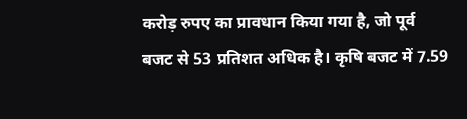करोड़ रुपए का प्रावधान किया गया है, जो पूर्व बजट से 53 प्रतिशत अधिक है। कृषि बजट में 7.59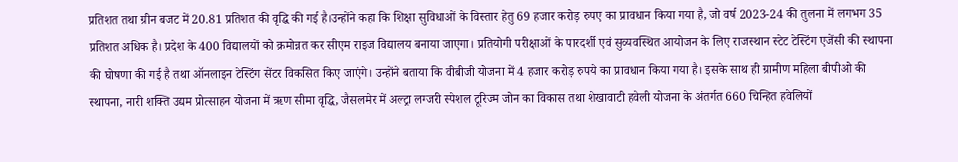प्रतिशत तथा ग्रीन बजट में 20.81 प्रतिशत की वृद्धि की गई है।उन्होंने कहा कि शिक्षा सुविधाओं के विस्तार हेतु 69 हजार करोड़ रुपए का प्रावधान किया गया है, जो वर्ष 2023-24 की तुलना में लगभग 35 प्रतिशत अधिक है। प्रदेश के 400 विद्यालयों को क्रमोन्नत कर सीएम राइज विद्यालय बनाया जाएगा। प्रतियोगी परीक्षाओं के पारदर्शी एवं सुव्यवस्थित आयोजन के लिए राजस्थान स्टेट टेस्टिंग एजेंसी की स्थापना की घोषणा की गई है तथा ऑनलाइन टेस्टिंग सेंटर विकसित किए जाएंगे। उन्होंने बताया कि वीबीजी योजना में 4 हजार करोड़ रुपये का प्रावधान किया गया है। इसके साथ ही ग्रामीण महिला बीपीओ की स्थापना, नारी शक्ति उद्यम प्रोत्साहन योजना में ऋण सीमा वृद्धि, जैसलमेर में अल्ट्रा लग्जरी स्पेशल टूरिज्म जोन का विकास तथा शेखावाटी हवेली योजना के अंतर्गत 660 चिन्हित हवेलियों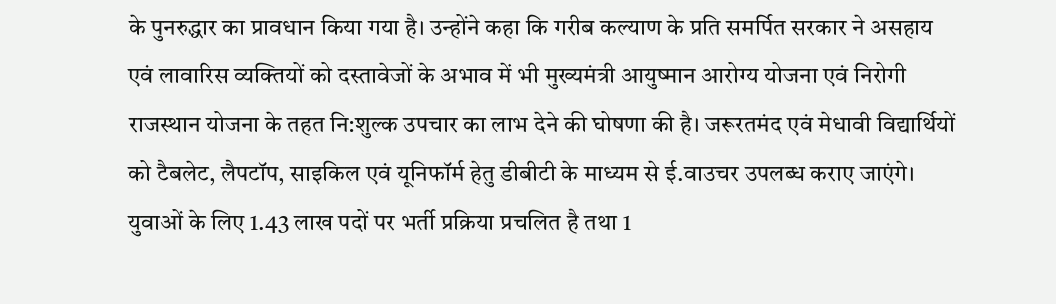के पुनरुद्धार का प्रावधान किया गया है। उन्होंने कहा कि गरीब कल्याण के प्रति समर्पित सरकार ने असहाय एवं लावारिस व्यक्तियों को दस्तावेजों के अभाव में भी मुख्यमंत्री आयुष्मान आरोग्य योजना एवं निरोगी राजस्थान योजना के तहत नि:शुल्क उपचार का लाभ देने की घोषणा की है। जरूरतमंद एवं मेधावी विद्यार्थियों को टैबलेट, लैपटॉप, साइकिल एवं यूनिफॉर्म हेतु डीबीटी के माध्यम से ई.वाउचर उपलब्ध कराए जाएंगे। युवाओं के लिए 1.43 लाख पदों पर भर्ती प्रक्रिया प्रचलित है तथा 1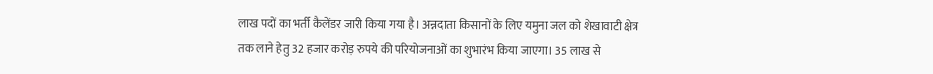लाख पदों का भर्ती कैलेंडर जारी किया गया है। अन्नदाता किसानों के लिए यमुना जल को शेखावाटी क्षेत्र तक लाने हेतु 32 हजार करोड़ रुपये की परियोजनाओं का शुभारंभ किया जाएगा। 35 लाख से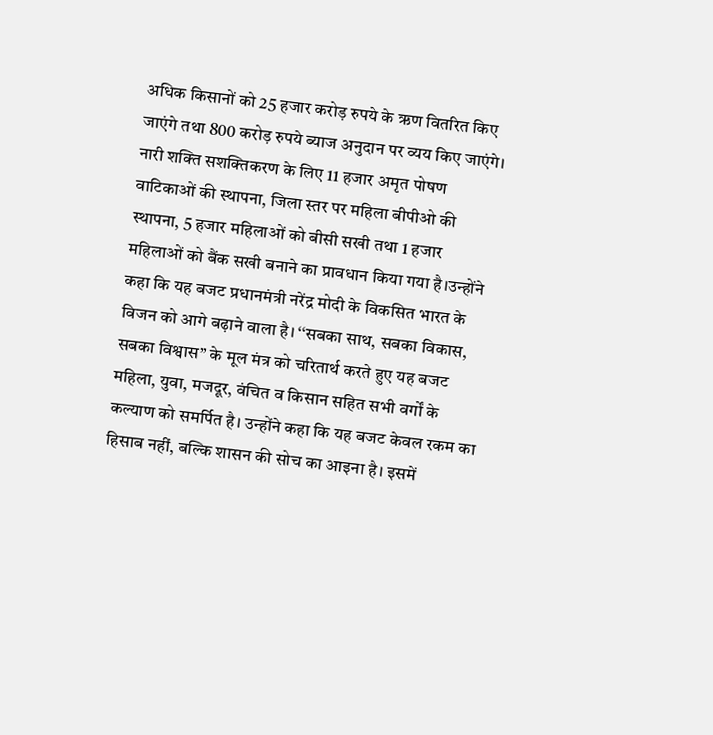अधिक किसानों को 25 हजार करोड़ रुपये के ऋण वितरित किए जाएंगे तथा 800 करोड़ रुपये ब्याज अनुदान पर व्यय किए जाएंगे। नारी शक्ति सशक्तिकरण के लिए 11 हजार अमृत पोषण वाटिकाओं की स्थापना, जिला स्तर पर महिला बीपीओ की स्थापना, 5 हजार महिलाओं को बीसी सखी तथा 1 हजार महिलाओं को बैंक सखी बनाने का प्रावधान किया गया है।उन्होंने कहा कि यह बजट प्रधानमंत्री नरेंद्र मोदी के विकसित भारत के विजन को आगे बढ़ाने वाला है। ‘‘सबका साथ, सबका विकास, सबका विश्वास’’ के मूल मंत्र को चरितार्थ करते हुए यह बजट महिला, युवा, मजदूर, वंचित व किसान सहित सभी वर्गों के कल्याण को समर्पित है। उन्होंने कहा कि यह बजट केवल रकम का हिसाब नहीं, बल्कि शासन की सोच का आइना है। इसमें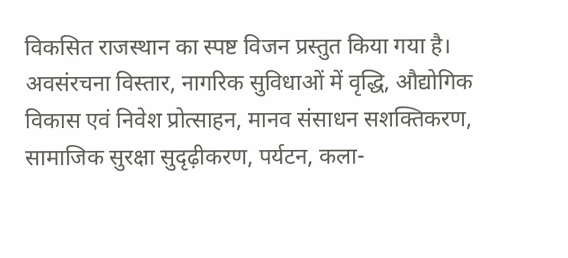विकसित राजस्थान का स्पष्ट विजन प्रस्तुत किया गया है। अवसंरचना विस्तार, नागरिक सुविधाओं में वृद्धि, औद्योगिक विकास एवं निवेश प्रोत्साहन, मानव संसाधन सशक्तिकरण, सामाजिक सुरक्षा सुदृढ़ीकरण, पर्यटन, कला-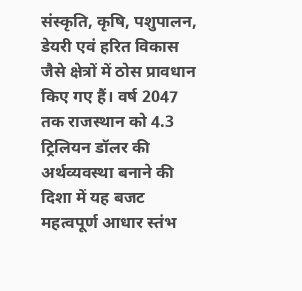संस्कृति, कृषि, पशुपालन, डेयरी एवं हरित विकास जैसे क्षेत्रों में ठोस प्रावधान किए गए हैं। वर्ष 2047 तक राजस्थान को 4.3 ट्रिलियन डॉलर की अर्थव्यवस्था बनाने की दिशा में यह बजट महत्वपूर्ण आधार स्तंभ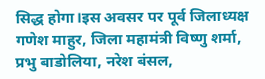सिद्ध होगा।इस अवसर पर पूर्व जिलाध्यक्ष गणेश माहुर, जिला महामंत्री विष्णु शर्मा, प्रभु बाडोलिया, नरेश बंसल,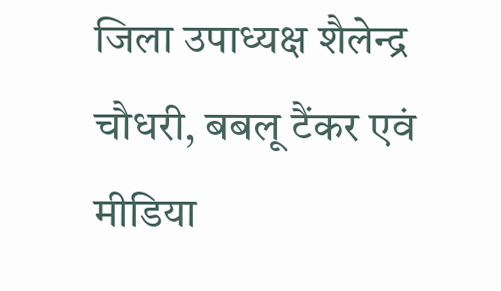जिला उपाध्यक्ष शैलेन्द्र चौधरी, बबलू टैंकर एवं मीडिया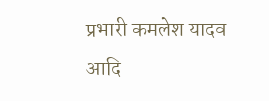प्रभारी कमलेश यादव आदि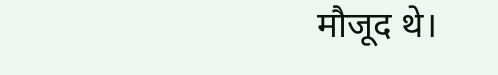मौजूद थे।